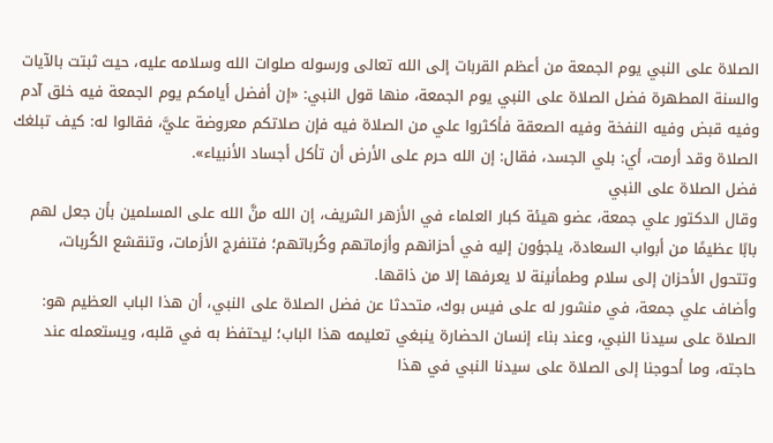الصلاة على النبي يوم الجمعة من أعظم القربات إلى الله تعالى ورسوله صلوات الله وسلامه عليه، حيث ثبتت بالآيات والسنة المطهرة فضل الصلاة على النبي يوم الجمعة، منها قول النبي: «إن أفضل أيامكم يوم الجمعة فيه خلق آدم وفيه قبض وفيه النفخة وفيه الصعقة فأكثروا علي من الصلاة فيه فإن صلاتكم معروضة عليَّ، فقالوا له: كيف تبلغك الصلاة وقد أرمت، أي: بلي الجسد، فقال: إن الله حرم على الأرض أن تأكل أجساد الأنبياء».
فضل الصلاة على النبي
وقال الدكتور علي جمعة، عضو هيئة كبار العلماء في الأزهر الشريف، إن الله منَّ الله على المسلمين بأن جعل لهم بابًا عظيمًا من أبواب السعادة، يلجؤون إليه في أحزانهم وأزماتهم وكُرباتهم؛ فتنفرج الأزمات، وتنقشع الكُربات، وتتحول الأحزان إلى سلام وطمأنينة لا يعرفها إلا من ذاقها.
وأضاف علي جمعة، في منشور له على فيس بوك، متحدثا عن فضل الصلاة على النبي، أن هذا الباب العظيم هو: الصلاة على سيدنا النبي، وعند بناء إنسان الحضارة ينبغي تعليمه هذا الباب؛ ليحتفظ به في قلبه، ويستعمله عند حاجته، وما أحوجنا إلى الصلاة على سيدنا النبي في هذا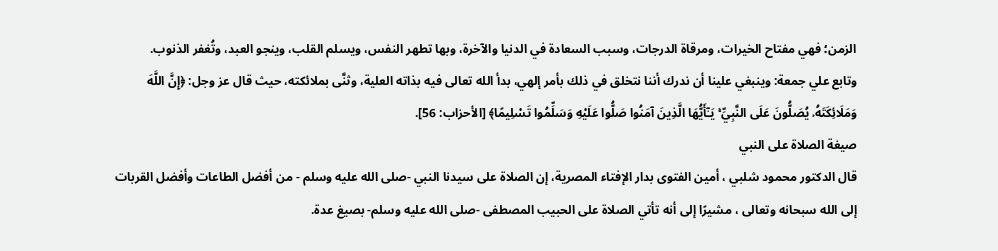الزمن؛ فهي مفتاح الخيرات، ومرقاة الدرجات، وسبب السعادة في الدنيا والآخرة، وبها تطهر النفس، ويسلم القلب، وينجو العبد، وتُغفر الذنوب.
وتابع علي جمعة: وينبغي علينا أن ندرك أننا نتخلق في ذلك بأمر إلهي، بدأ الله تعالى فيه بذاته العلية، وثنَّى بملائكته، حيث قال عز وجل: ﴿إِنَّ اللَّهَ وَمَلَائِكَتَهُۥ يُصَلُّونَ عَلَى النَّبِيِّ ۚ يَـٰٓأَيُّهَا الَّذِينَ آمَنُوا صَلُّوا عَلَيْهِ وَسَلِّمُوا تَسْلِيمًا﴾ [الأحزاب: 56].
صيغة الصلاة على النبي
قال الدكتور محمود شلبي ، أمين الفتوى بدار الإفتاء المصرية، إن الصلاة على سيدنا النبي -صلى الله عليه وسلم - من أفضل الطاعات وأفضل القربات إلى الله سبحانه وتعالى ، مشيرًا إلى أنه تأتي الصلاة على الحبيب المصطفى -صلى الله عليه وسلم- بصيغ عدة.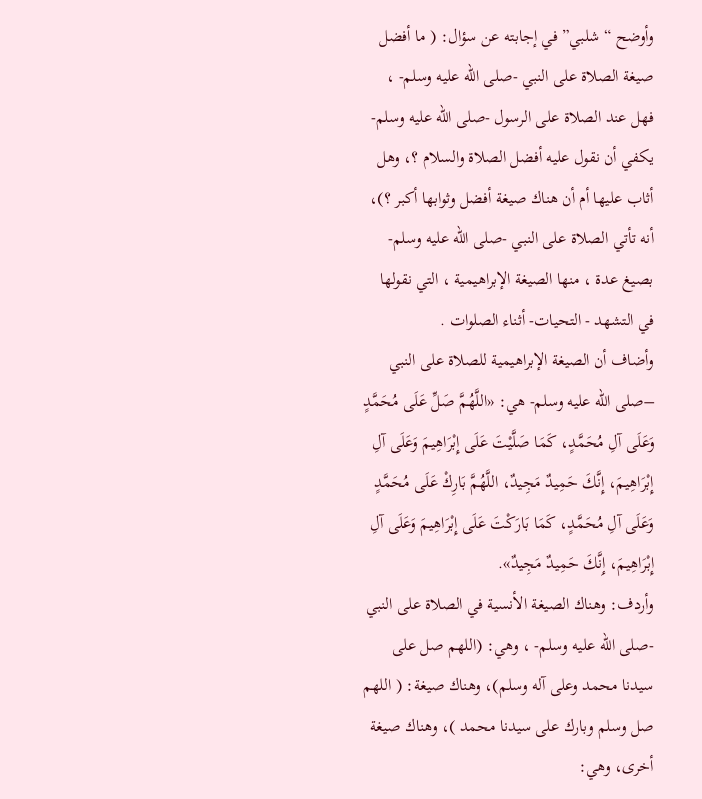وأوضح “ شلبي” في إجابته عن سؤال: ( ما أفضل صيغة الصلاة على النبي -صلى الله عليه وسلم- ، فهل عند الصلاة على الرسول -صلى الله عليه وسلم- يكفي أن نقول عليه أفضل الصلاة والسلام ؟، وهل أثاب عليها أم أن هناك صيغة أفضل وثوابها أكبر ؟)، أنه تأتي الصلاة على النبي -صلى الله عليه وسلم- بصيغ عدة ، منها الصيغة الإبراهيمية ، التي نقولها في التشهد - التحيات- أثناء الصلوات .
وأضاف أن الصيغة الإبراهيمية للصلاة على النبي –صلى الله عليه وسلم- هي: «اللَّهُمَّ صَلِّ عَلَى مُحَمَّدٍ وَعَلَى آلِ مُحَمَّدٍ، كَمَا صَلَّيْتَ عَلَى إِبْرَاهِيمَ وَعَلَى آلِ إِبْرَاهِيمَ، إِنَّكَ حَمِيدٌ مَجِيدٌ، اللَّهُمَّ بَارِكْ عَلَى مُحَمَّدٍ وَعَلَى آلِ مُحَمَّدٍ، كَمَا بَارَكْتَ عَلَى إِبْرَاهِيمَ وَعَلَى آلِ إِبْرَاهِيمَ، إِنَّكَ حَمِيدٌ مَجِيدٌ».
وأردف: وهناك الصيغة الأنسية في الصلاة على النبي -صلى الله عليه وسلم- ، وهي: (اللهم صل على سيدنا محمد وعلى آله وسلم)، وهناك صيغة: ( اللهم صل وسلم وبارك على سيدنا محمد )، وهناك صيغة أخرى، وهي: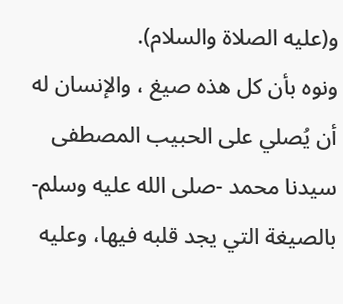و(عليه الصلاة والسلام).
ونوه بأن كل هذه صيغ ، والإنسان له أن يُصلي على الحبيب المصطفى سيدنا محمد -صلى الله عليه وسلم- بالصيغة التي يجد قلبه فيها، وعليه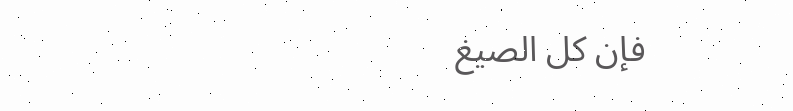فإن كل الصيغ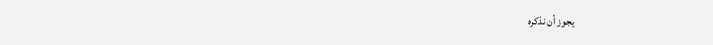يجوز أن نذكره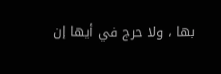بها ، ولا حرج في أيها إن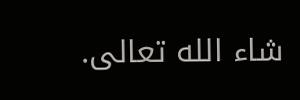شاء الله تعالى.